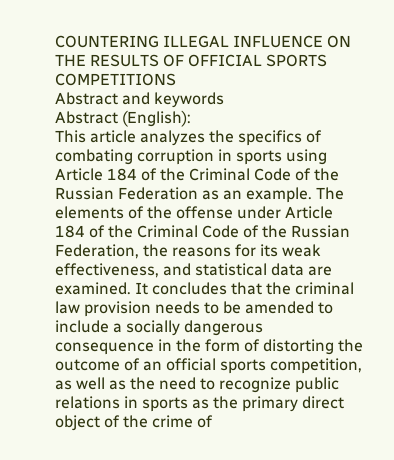COUNTERING ILLEGAL INFLUENCE ON THE RESULTS OF OFFICIAL SPORTS COMPETITIONS
Abstract and keywords
Abstract (English):
This article analyzes the specifics of combating corruption in sports using Article 184 of the Criminal Code of the Russian Federation as an example. The elements of the offense under Article 184 of the Criminal Code of the Russian Federation, the reasons for its weak effectiveness, and statistical data are examined. It concludes that the criminal law provision needs to be amended to include a socially dangerous consequence in the form of distorting the outcome of an official sports competition, as well as the need to recognize public relations in sports as the primary direct object of the crime of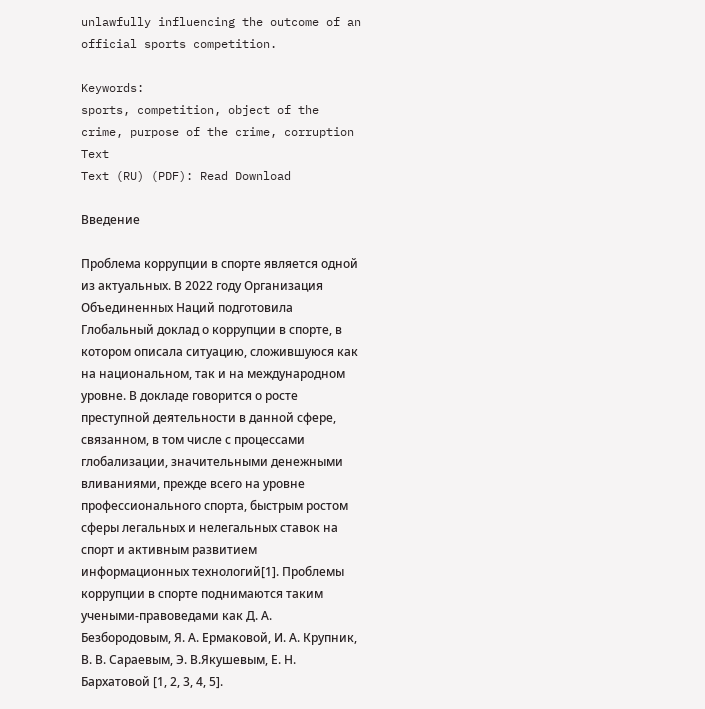unlawfully influencing the outcome of an official sports competition.

Keywords:
sports, competition, object of the crime, purpose of the crime, corruption
Text
Text (RU) (PDF): Read Download

Введение

Проблема коррупции в спорте является одной из актуальных. В 2022 году Организация Объединенных Наций подготовила Глобальный доклад о коррупции в спорте, в котором описала ситуацию, сложившуюся как на национальном, так и на международном уровне. В докладе говорится о росте преступной деятельности в данной сфере,  связанном, в том числе с процессами глобализации, значительными денежными вливаниями, прежде всего на уровне профессионального спорта, быстрым ростом сферы легальных и нелегальных ставок на спорт и активным развитием информационных технологий[1]. Проблемы коррупции в спорте поднимаются таким учеными-правоведами как Д. А. Безбородовым, Я. А. Ермаковой, И. А. Крупник, В. В. Сараевым, Э. В.Якушевым, Е. Н. Бархатовой [1, 2, 3, 4, 5].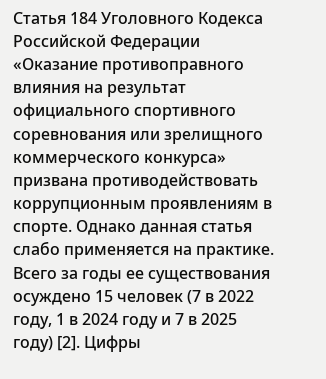Статья 184 Уголовного Кодекса Российской Федерации «Оказание противоправного влияния на результат официального спортивного соревнования или зрелищного коммерческого конкурса» призвана противодействовать коррупционным проявлениям в спорте. Однако данная статья слабо применяется на практике. Всего за годы ее существования осуждено 15 человек (7 в 2022 году, 1 в 2024 году и 7 в 2025 году) [2]. Цифры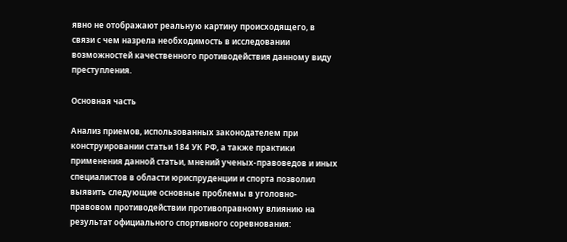явно не отображают реальную картину происходящего, в связи с чем назрела необходимость в исследовании возможностей качественного противодействия данному виду преступления.

Основная часть

Анализ приемов, использованных законодателем при конструировании статьи 184 УК РФ, а также практики применения данной статьи, мнений ученых-правоведов и иных специалистов в области юриспруденции и спорта позволил выявить следующие основные проблемы в уголовно-правовом противодействии противоправному влиянию на результат официального спортивного соревнования: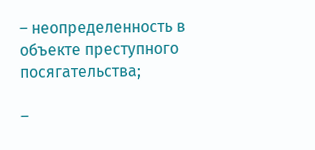– неопределенность в объекте преступного посягательства;

–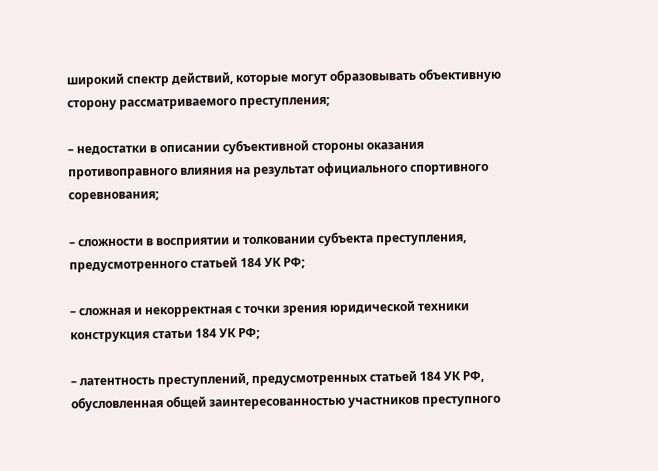широкий спектр действий, которые могут образовывать объективную сторону рассматриваемого преступления;

– недостатки в описании субъективной стороны оказания противоправного влияния на результат официального спортивного соревнования;

– сложности в восприятии и толковании субъекта преступления, предусмотренного статьей 184 УК РФ;

– сложная и некорректная с точки зрения юридической техники конструкция статьи 184 УК РФ;

– латентность преступлений, предусмотренных статьей 184 УК РФ, обусловленная общей заинтересованностью участников преступного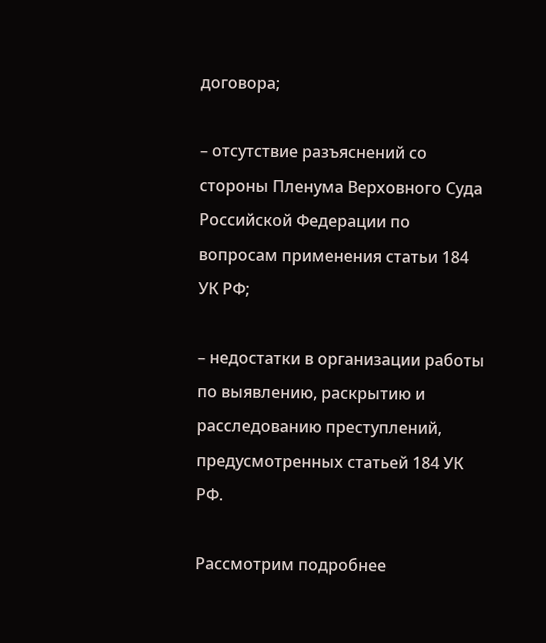договора;

– отсутствие разъяснений со стороны Пленума Верховного Суда Российской Федерации по вопросам применения статьи 184 УК РФ;

– недостатки в организации работы по выявлению, раскрытию и расследованию преступлений, предусмотренных статьей 184 УК РФ.

Рассмотрим подробнее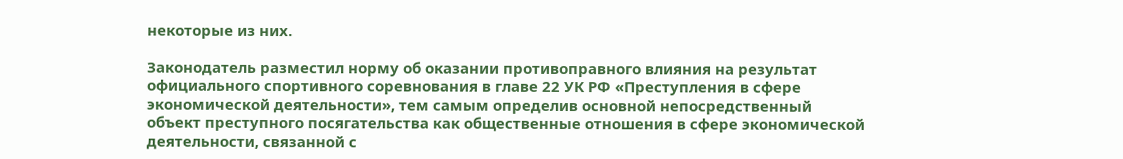некоторые из них.

Законодатель разместил норму об оказании противоправного влияния на результат официального спортивного соревнования в главе 22 УК РФ «Преступления в сфере экономической деятельности», тем самым определив основной непосредственный объект преступного посягательства как общественные отношения в сфере экономической деятельности, связанной с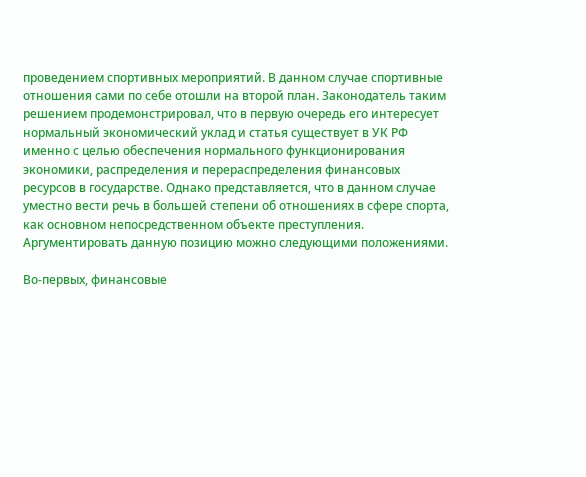проведением спортивных мероприятий. В данном случае спортивные отношения сами по себе отошли на второй план. Законодатель таким решением продемонстрировал, что в первую очередь его интересует нормальный экономический уклад и статья существует в УК РФ именно с целью обеспечения нормального функционирования экономики, распределения и перераспределения финансовых ресурсов в государстве. Однако представляется, что в данном случае уместно вести речь в большей степени об отношениях в сфере спорта, как основном непосредственном объекте преступления. Аргументировать данную позицию можно следующими положениями.

Во-первых, финансовые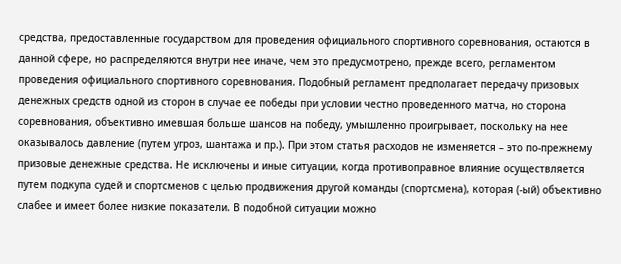средства, предоставленные государством для проведения официального спортивного соревнования, остаются в данной сфере, но распределяются внутри нее иначе, чем это предусмотрено, прежде всего, регламентом проведения официального спортивного соревнования. Подобный регламент предполагает передачу призовых денежных средств одной из сторон в случае ее победы при условии честно проведенного матча, но сторона соревнования, объективно имевшая больше шансов на победу, умышленно проигрывает, поскольку на нее оказывалось давление (путем угроз, шантажа и пр.). При этом статья расходов не изменяется – это по-прежнему призовые денежные средства. Не исключены и иные ситуации, когда противоправное влияние осуществляется путем подкупа судей и спортсменов с целью продвижения другой команды (спортсмена), которая (-ый) объективно слабее и имеет более низкие показатели. В подобной ситуации можно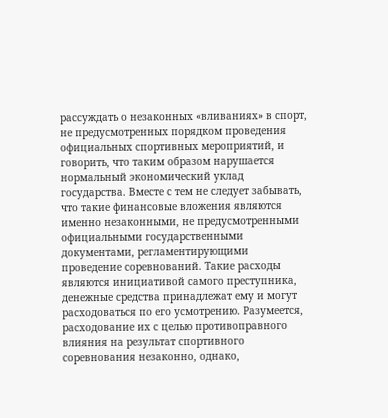рассуждать о незаконных «вливаниях» в спорт, не предусмотренных порядком проведения официальных спортивных мероприятий, и говорить, что таким образом нарушается нормальный экономический уклад государства. Вместе с тем не следует забывать, что такие финансовые вложения являются именно незаконными, не предусмотренными официальными государственными документами, регламентирующими проведение соревнований. Такие расходы являются инициативой самого преступника, денежные средства принадлежат ему и могут расходоваться по его усмотрению. Разумеется, расходование их с целью противоправного влияния на результат спортивного соревнования незаконно, однако,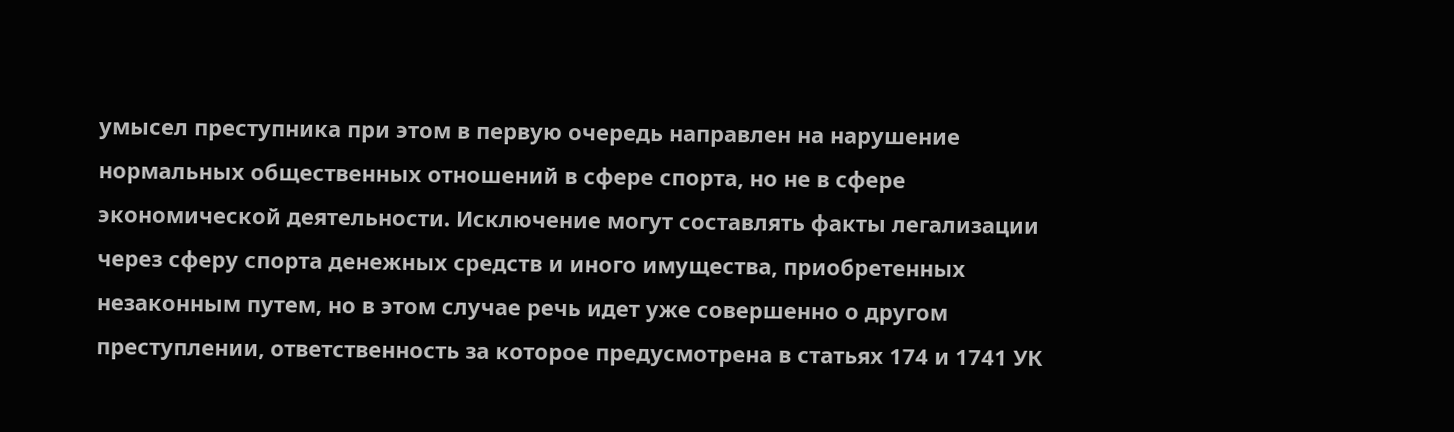умысел преступника при этом в первую очередь направлен на нарушение нормальных общественных отношений в сфере спорта, но не в сфере экономической деятельности. Исключение могут составлять факты легализации через сферу спорта денежных средств и иного имущества, приобретенных незаконным путем, но в этом случае речь идет уже совершенно о другом преступлении, ответственность за которое предусмотрена в статьях 174 и 1741 УК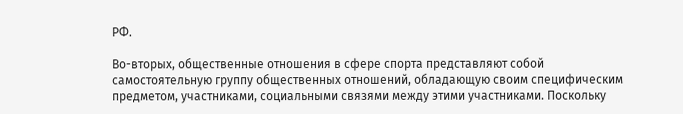РФ.

Во-вторых, общественные отношения в сфере спорта представляют собой самостоятельную группу общественных отношений, обладающую своим специфическим предметом, участниками, социальными связями между этими участниками. Поскольку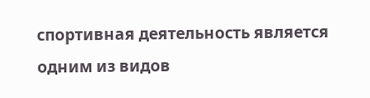спортивная деятельность является одним из видов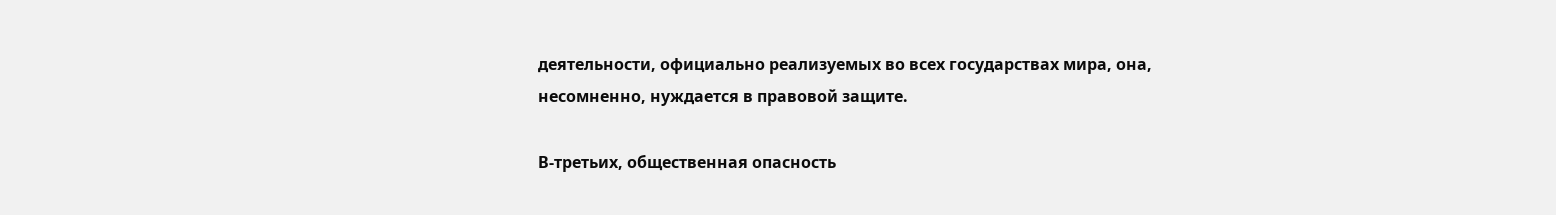деятельности, официально реализуемых во всех государствах мира, она, несомненно, нуждается в правовой защите.

В-третьих, общественная опасность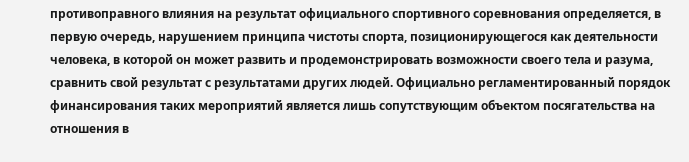противоправного влияния на результат официального спортивного соревнования определяется, в первую очередь, нарушением принципа чистоты спорта, позиционирующегося как деятельности человека, в которой он может развить и продемонстрировать возможности своего тела и разума, сравнить свой результат с результатами других людей. Официально регламентированный порядок финансирования таких мероприятий является лишь сопутствующим объектом посягательства на отношения в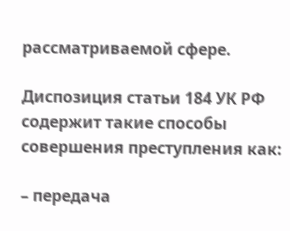рассматриваемой сфере.

Диспозиция статьи 184 УК РФ содержит такие способы совершения преступления как:

– передача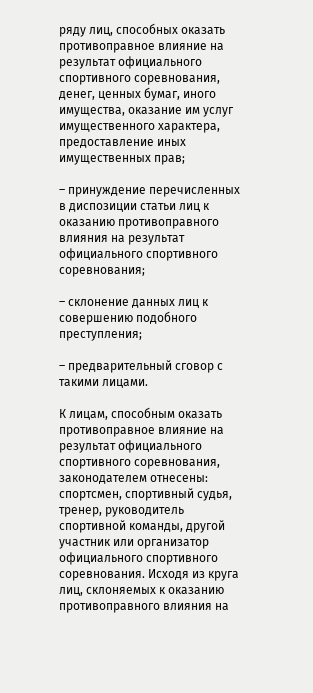ряду лиц, способных оказать противоправное влияние на результат официального спортивного соревнования, денег, ценных бумаг, иного имущества, оказание им услуг имущественного характера, предоставление иных имущественных прав;

– принуждение перечисленных в диспозиции статьи лиц к оказанию противоправного влияния на результат официального спортивного соревнования;

– склонение данных лиц к совершению подобного преступления;

– предварительный сговор с такими лицами.

К лицам, способным оказать противоправное влияние на результат официального спортивного соревнования, законодателем отнесены: спортсмен, спортивный судья, тренер, руководитель спортивной команды, другой участник или организатор официального спортивного соревнования. Исходя из круга лиц, склоняемых к оказанию противоправного влияния на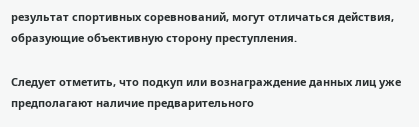результат спортивных соревнований, могут отличаться действия, образующие объективную сторону преступления.

Следует отметить, что подкуп или вознаграждение данных лиц уже предполагают наличие предварительного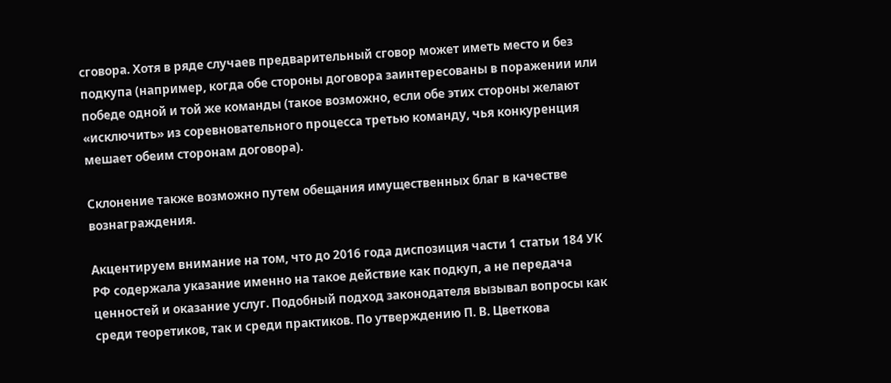сговора. Хотя в ряде случаев предварительный сговор может иметь место и без подкупа (например, когда обе стороны договора заинтересованы в поражении или победе одной и той же команды (такое возможно, если обе этих стороны желают «исключить» из соревновательного процесса третью команду, чья конкуренция мешает обеим сторонам договора).

Склонение также возможно путем обещания имущественных благ в качестве вознаграждения.

Акцентируем внимание на том, что до 2016 года диспозиция части 1 статьи 184 УК РФ содержала указание именно на такое действие как подкуп, а не передача ценностей и оказание услуг. Подобный подход законодателя вызывал вопросы как среди теоретиков, так и среди практиков. По утверждению П. В. Цветкова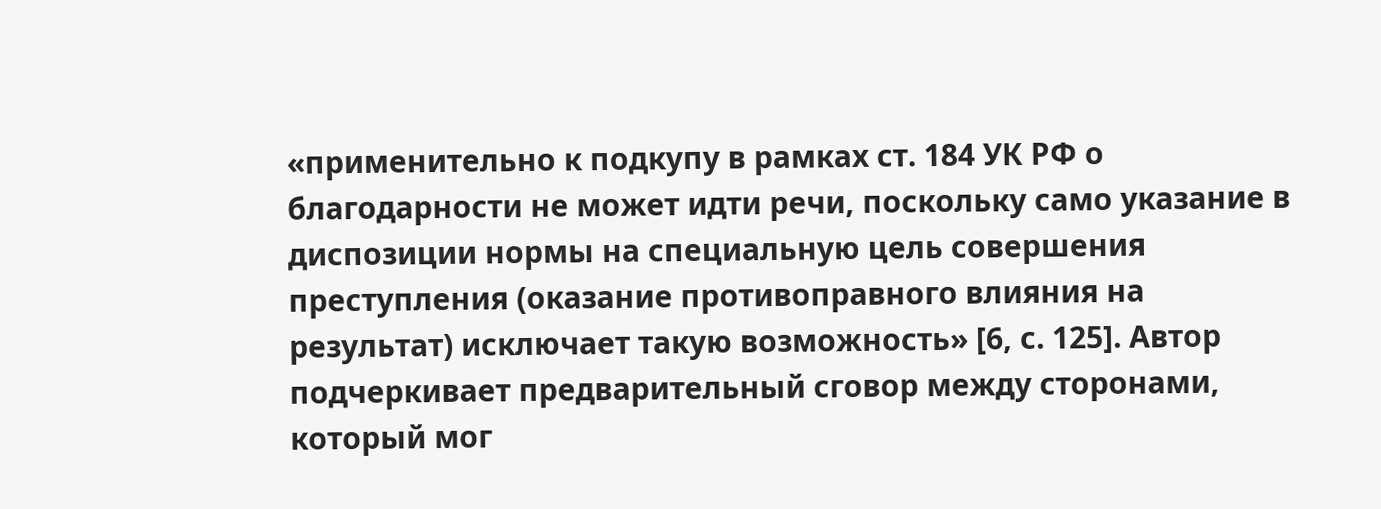«применительно к подкупу в рамках ст. 184 УК РФ о благодарности не может идти речи, поскольку само указание в диспозиции нормы на специальную цель совершения преступления (оказание противоправного влияния на результат) исключает такую возможность» [6, с. 125]. Автор подчеркивает предварительный сговор между сторонами, который мог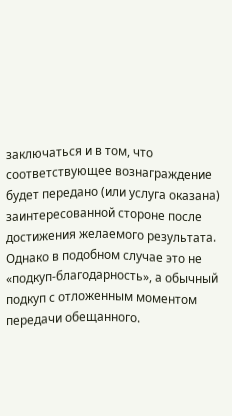заключаться и в том, что соответствующее вознаграждение будет передано (или услуга оказана) заинтересованной стороне после достижения желаемого результата. Однако в подобном случае это не «подкуп-благодарность», а обычный подкуп с отложенным моментом передачи обещанного.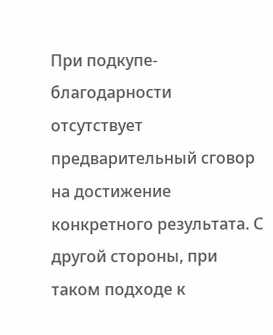При подкупе-благодарности отсутствует предварительный сговор на достижение конкретного результата. С другой стороны, при таком подходе к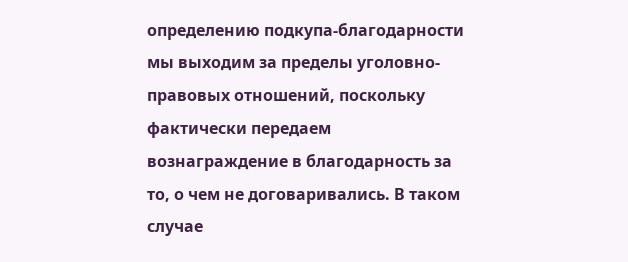определению подкупа-благодарности мы выходим за пределы уголовно-правовых отношений, поскольку фактически передаем вознаграждение в благодарность за то, о чем не договаривались. В таком случае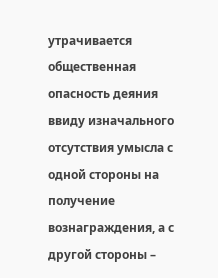утрачивается общественная опасность деяния ввиду изначального отсутствия умысла с одной стороны на получение вознаграждения, а с другой стороны –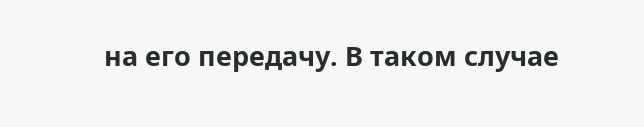на его передачу. В таком случае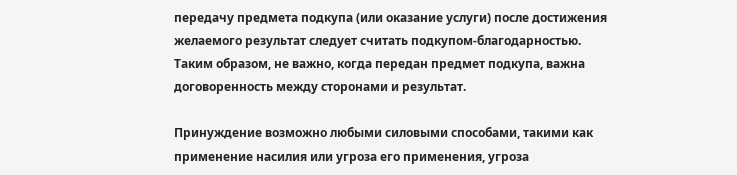передачу предмета подкупа (или оказание услуги) после достижения желаемого результат следует считать подкупом-благодарностью. Таким образом, не важно, когда передан предмет подкупа, важна договоренность между сторонами и результат.

Принуждение возможно любыми силовыми способами, такими как применение насилия или угроза его применения, угроза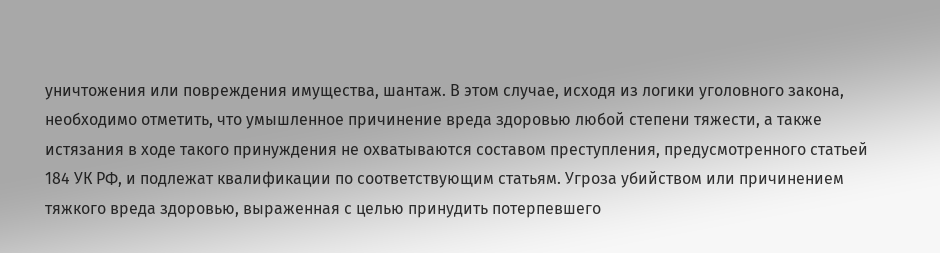уничтожения или повреждения имущества, шантаж. В этом случае, исходя из логики уголовного закона, необходимо отметить, что умышленное причинение вреда здоровью любой степени тяжести, а также истязания в ходе такого принуждения не охватываются составом преступления, предусмотренного статьей 184 УК РФ, и подлежат квалификации по соответствующим статьям. Угроза убийством или причинением тяжкого вреда здоровью, выраженная с целью принудить потерпевшего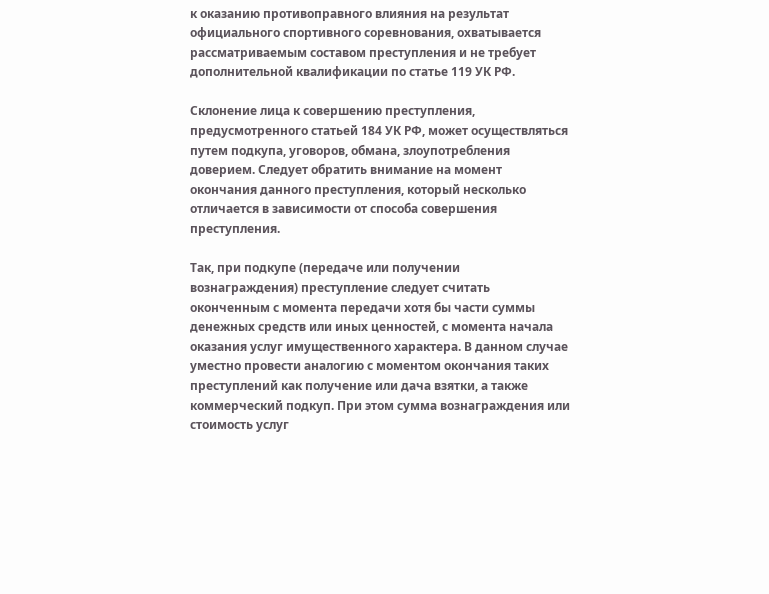к оказанию противоправного влияния на результат официального спортивного соревнования, охватывается рассматриваемым составом преступления и не требует дополнительной квалификации по статье 119 УК РФ.

Склонение лица к совершению преступления, предусмотренного статьей 184 УК РФ, может осуществляться путем подкупа, уговоров, обмана, злоупотребления доверием. Следует обратить внимание на момент окончания данного преступления, который несколько отличается в зависимости от способа совершения преступления.

Так, при подкупе (передаче или получении вознаграждения) преступление следует считать оконченным с момента передачи хотя бы части суммы денежных средств или иных ценностей, с момента начала оказания услуг имущественного характера. В данном случае уместно провести аналогию с моментом окончания таких преступлений как получение или дача взятки, а также коммерческий подкуп. При этом сумма вознаграждения или стоимость услуг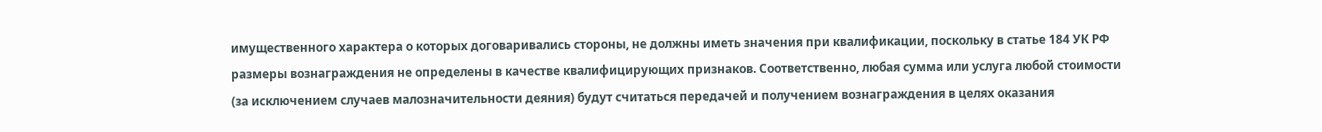имущественного характера о которых договаривались стороны, не должны иметь значения при квалификации, поскольку в статье 184 УК РФ размеры вознаграждения не определены в качестве квалифицирующих признаков. Соответственно, любая сумма или услуга любой стоимости (за исключением случаев малозначительности деяния) будут считаться передачей и получением вознаграждения в целях оказания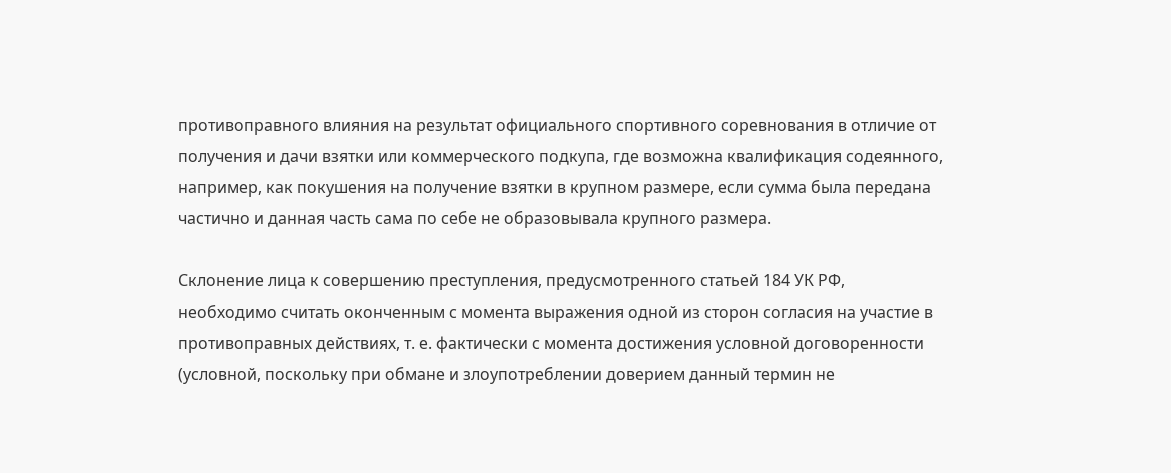противоправного влияния на результат официального спортивного соревнования в отличие от получения и дачи взятки или коммерческого подкупа, где возможна квалификация содеянного, например, как покушения на получение взятки в крупном размере, если сумма была передана частично и данная часть сама по себе не образовывала крупного размера.

Склонение лица к совершению преступления, предусмотренного статьей 184 УК РФ, необходимо считать оконченным с момента выражения одной из сторон согласия на участие в противоправных действиях, т. е. фактически с момента достижения условной договоренности (условной, поскольку при обмане и злоупотреблении доверием данный термин не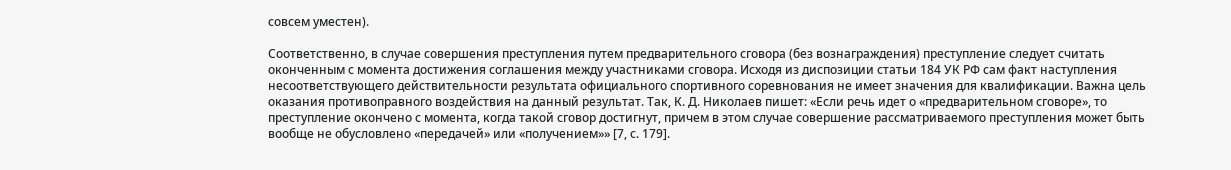совсем уместен).

Соответственно, в случае совершения преступления путем предварительного сговора (без вознаграждения) преступление следует считать оконченным с момента достижения соглашения между участниками сговора. Исходя из диспозиции статьи 184 УК РФ сам факт наступления несоответствующего действительности результата официального спортивного соревнования не имеет значения для квалификации. Важна цель оказания противоправного воздействия на данный результат. Так, К. Д. Николаев пишет: «Если речь идет о «предварительном сговоре», то преступление окончено с момента, когда такой сговор достигнут, причем в этом случае совершение рассматриваемого преступления может быть вообще не обусловлено «передачей» или «получением»» [7, с. 179].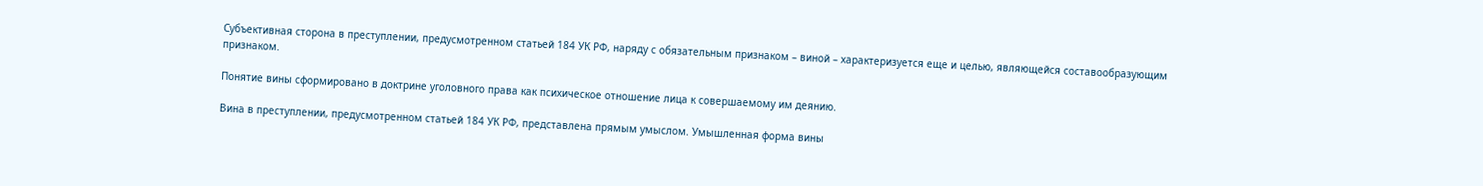Субъективная сторона в преступлении, предусмотренном статьей 184 УК РФ, наряду с обязательным признаком – виной – характеризуется еще и целью, являющейся составообразующим признаком.

Понятие вины сформировано в доктрине уголовного права как психическое отношение лица к совершаемому им деянию.

Вина в преступлении, предусмотренном статьей 184 УК РФ, представлена прямым умыслом. Умышленная форма вины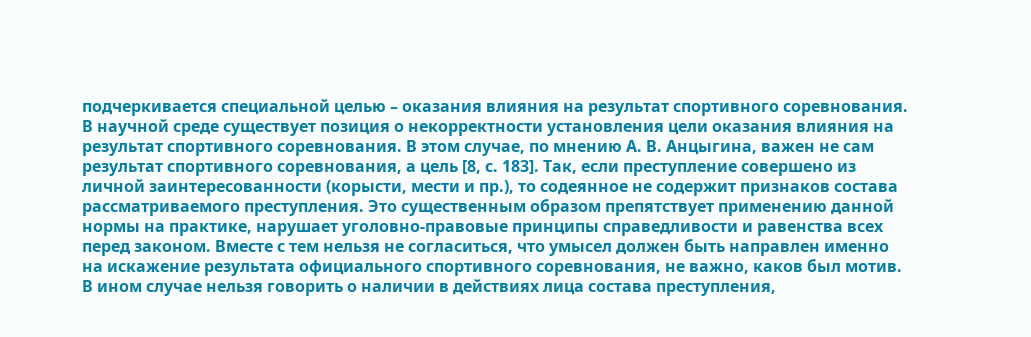подчеркивается специальной целью – оказания влияния на результат спортивного соревнования. В научной среде существует позиция о некорректности установления цели оказания влияния на результат спортивного соревнования. В этом случае, по мнению А. В. Анцыгина, важен не сам результат спортивного соревнования, а цель [8, с. 183]. Так, если преступление совершено из личной заинтересованности (корысти, мести и пр.), то содеянное не содержит признаков состава рассматриваемого преступления. Это существенным образом препятствует применению данной нормы на практике, нарушает уголовно-правовые принципы справедливости и равенства всех перед законом. Вместе с тем нельзя не согласиться, что умысел должен быть направлен именно на искажение результата официального спортивного соревнования, не важно, каков был мотив. В ином случае нельзя говорить о наличии в действиях лица состава преступления,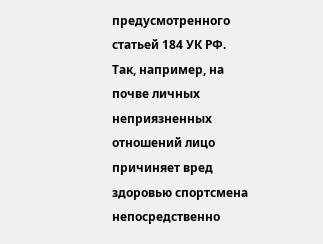предусмотренного статьей 184 УК РФ. Так, например, на почве личных неприязненных отношений лицо причиняет вред здоровью спортсмена непосредственно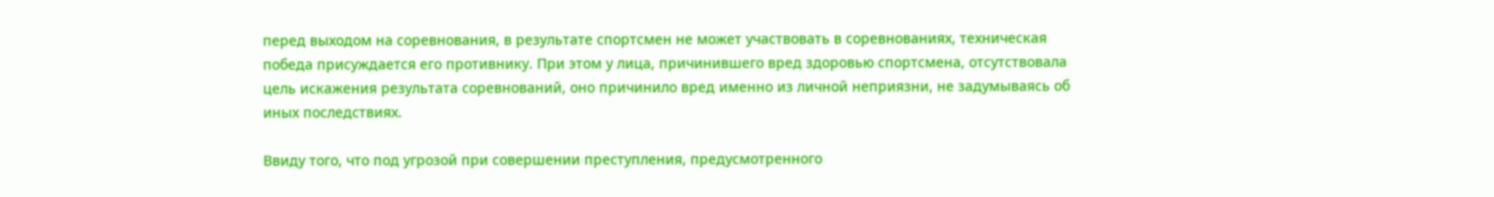перед выходом на соревнования, в результате спортсмен не может участвовать в соревнованиях, техническая победа присуждается его противнику. При этом у лица, причинившего вред здоровью спортсмена, отсутствовала цель искажения результата соревнований, оно причинило вред именно из личной неприязни, не задумываясь об иных последствиях.

Ввиду того, что под угрозой при совершении преступления, предусмотренного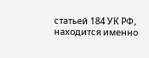статьей 184 УК РФ, находится именно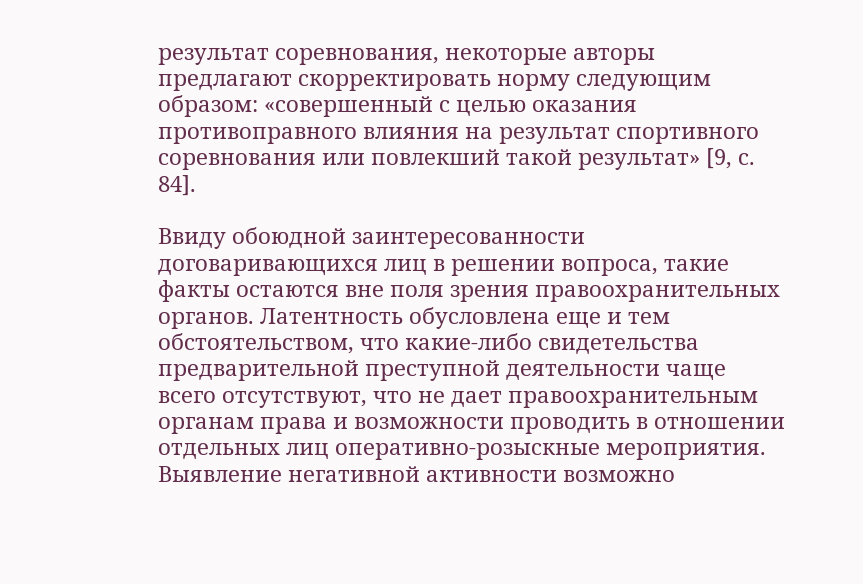результат соревнования, некоторые авторы предлагают скорректировать норму следующим образом: «совершенный с целью оказания противоправного влияния на результат спортивного соревнования или повлекший такой результат» [9, с. 84].

Ввиду обоюдной заинтересованности договаривающихся лиц в решении вопроса, такие факты остаются вне поля зрения правоохранительных органов. Латентность обусловлена еще и тем обстоятельством, что какие-либо свидетельства предварительной преступной деятельности чаще всего отсутствуют, что не дает правоохранительным органам права и возможности проводить в отношении отдельных лиц оперативно-розыскные мероприятия. Выявление негативной активности возможно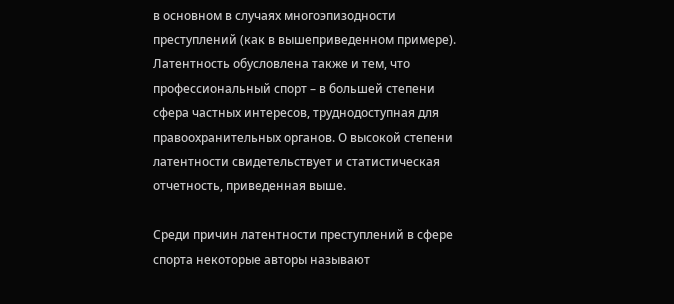в основном в случаях многоэпизодности преступлений (как в вышеприведенном примере). Латентность обусловлена также и тем, что профессиональный спорт – в большей степени сфера частных интересов, труднодоступная для правоохранительных органов. О высокой степени латентности свидетельствует и статистическая отчетность, приведенная выше.

Среди причин латентности преступлений в сфере спорта некоторые авторы называют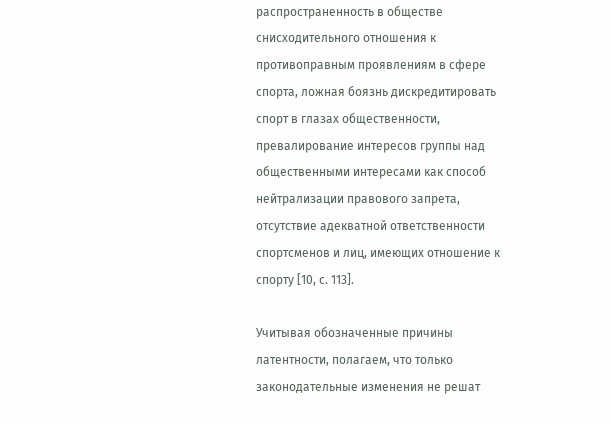распространенность в обществе снисходительного отношения к противоправным проявлениям в сфере спорта, ложная боязнь дискредитировать спорт в глазах общественности, превалирование интересов группы над общественными интересами как способ нейтрализации правового запрета, отсутствие адекватной ответственности спортсменов и лиц, имеющих отношение к спорту [10, с. 113].

Учитывая обозначенные причины латентности, полагаем, что только законодательные изменения не решат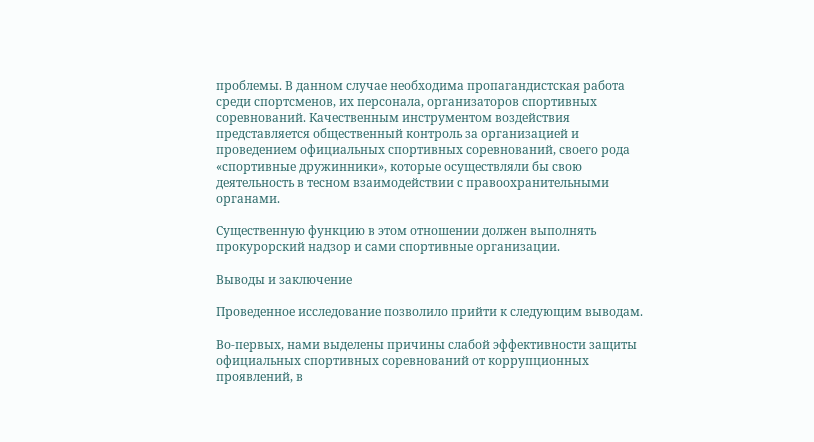проблемы. В данном случае необходима пропагандистская работа среди спортсменов, их персонала, организаторов спортивных соревнований. Качественным инструментом воздействия представляется общественный контроль за организацией и проведением официальных спортивных соревнований, своего рода «спортивные дружинники», которые осуществляли бы свою деятельность в тесном взаимодействии с правоохранительными органами.

Существенную функцию в этом отношении должен выполнять прокурорский надзор и сами спортивные организации.

Выводы и заключение

Проведенное исследование позволило прийти к следующим выводам.

Во-первых, нами выделены причины слабой эффективности защиты официальных спортивных соревнований от коррупционных проявлений, в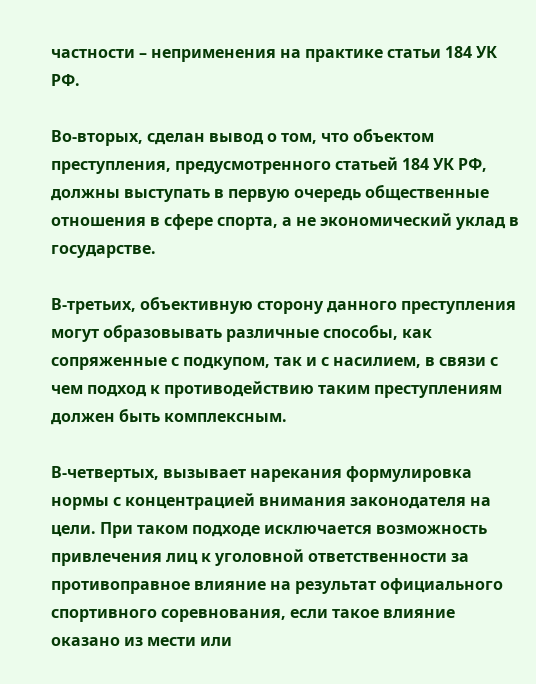частности – неприменения на практике статьи 184 УК РФ.

Во-вторых, сделан вывод о том, что объектом преступления, предусмотренного статьей 184 УК РФ, должны выступать в первую очередь общественные отношения в сфере спорта, а не экономический уклад в государстве.

В-третьих, объективную сторону данного преступления могут образовывать различные способы, как сопряженные с подкупом, так и с насилием, в связи с чем подход к противодействию таким преступлениям должен быть комплексным.

В-четвертых, вызывает нарекания формулировка нормы с концентрацией внимания законодателя на цели. При таком подходе исключается возможность привлечения лиц к уголовной ответственности за противоправное влияние на результат официального спортивного соревнования, если такое влияние оказано из мести или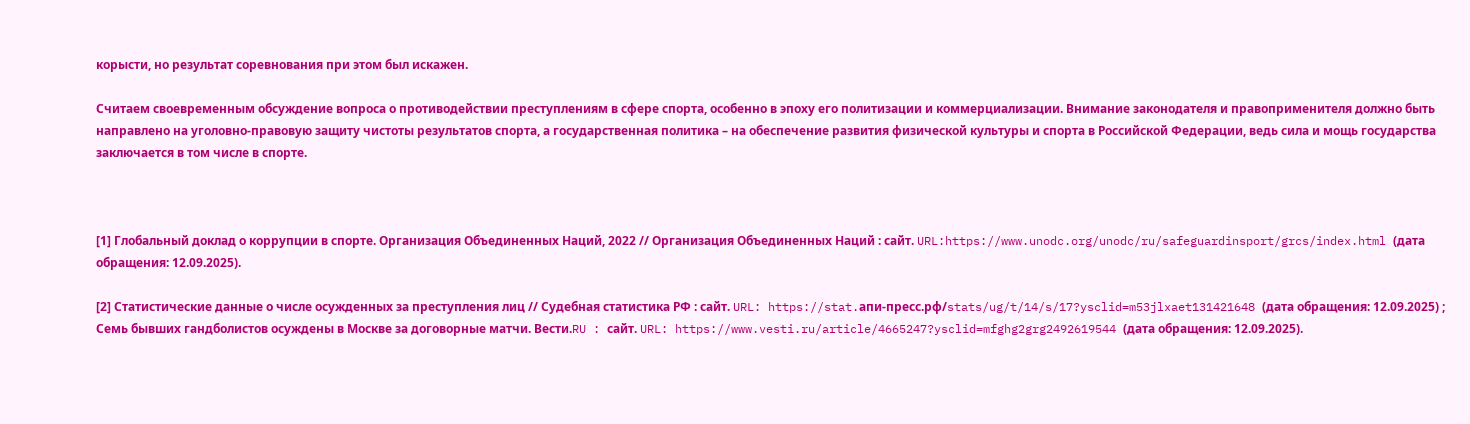корысти, но результат соревнования при этом был искажен.

Считаем своевременным обсуждение вопроса о противодействии преступлениям в сфере спорта, особенно в эпоху его политизации и коммерциализации. Внимание законодателя и правоприменителя должно быть направлено на уголовно-правовую защиту чистоты результатов спорта, а государственная политика – на обеспечение развития физической культуры и спорта в Российской Федерации, ведь сила и мощь государства заключается в том числе в спорте.



[1] Глобальный доклад о коррупции в спорте. Организация Объединенных Наций, 2022 // Организация Объединенных Наций : сайт. URL:https://www.unodc.org/unodc/ru/safeguardinsport/grcs/index.html (дата обращения: 12.09.2025).

[2] Статистические данные о числе осужденных за преступления лиц // Судебная статистика РФ : сайт. URL: https://stat.апи-пресс.рф/stats/ug/t/14/s/17?ysclid=m53jlxaet131421648 (дата обращения: 12.09.2025) ; Семь бывших гандболистов осуждены в Москве за договорные матчи. Вести.RU : сайт. URL: https://www.vesti.ru/article/4665247?ysclid=mfghg2grg2492619544 (дата обращения: 12.09.2025).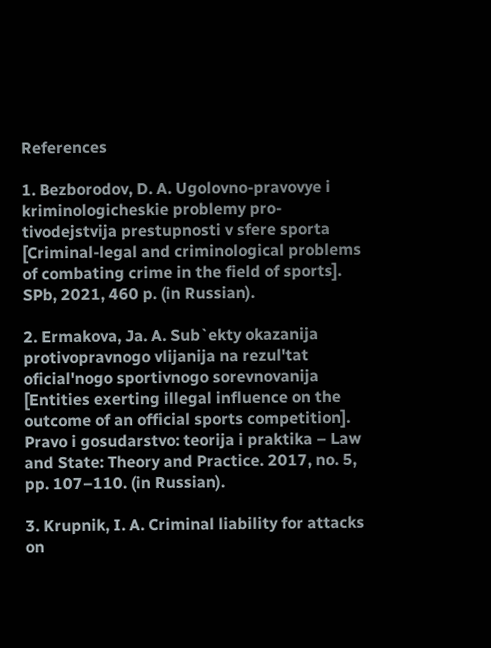References

1. Bezborodov, D. A. Ugolovno-pravovye i kriminologicheskie problemy pro-tivodejstvija prestupnosti v sfere sporta [Criminal-legal and criminological problems of combating crime in the field of sports]. SPb, 2021, 460 p. (in Russian).

2. Ermakova, Ja. A. Sub`ekty okazanija protivopravnogo vlijanija na rezul'tat oficial'nogo sportivnogo sorevnovanija [Entities exerting illegal influence on the outcome of an official sports competition]. Pravo i gosudarstvo: teorija i praktika – Law and State: Theory and Practice. 2017, no. 5, pp. 107–110. (in Russian).

3. Krupnik, I. A. Criminal liability for attacks on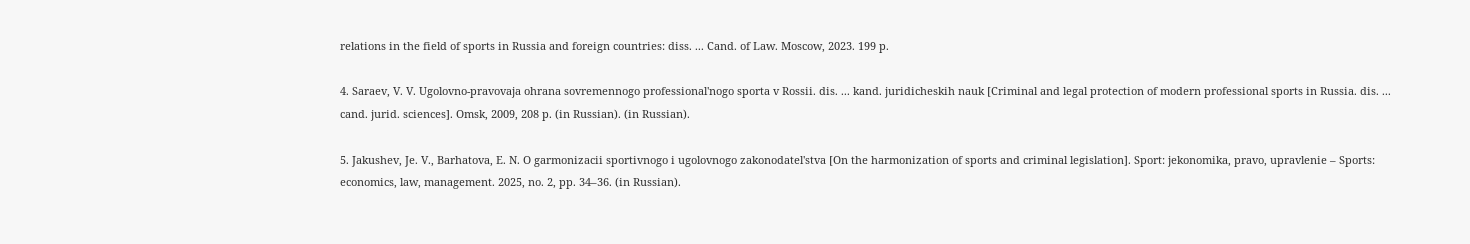relations in the field of sports in Russia and foreign countries: diss. ... Cand. of Law. Moscow, 2023. 199 p.

4. Saraev, V. V. Ugolovno-pravovaja ohrana sovremennogo professional'nogo sporta v Rossii. dis. ... kand. juridicheskih nauk [Criminal and legal protection of modern professional sports in Russia. dis. ... cand. jurid. sciences]. Omsk, 2009, 208 p. (in Russian). (in Russian).

5. Jakushev, Je. V., Barhatova, E. N. O garmonizacii sportivnogo i ugolovnogo zakonodatel'stva [On the harmonization of sports and criminal legislation]. Sport: jekonomika, pravo, upravlenie – Sports: economics, law, management. 2025, no. 2, pp. 34–36. (in Russian).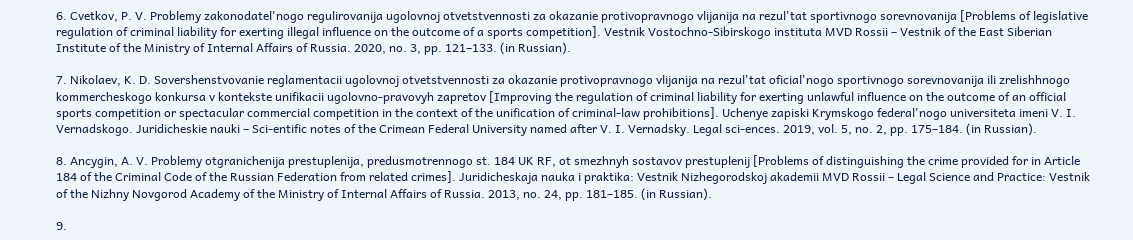6. Cvetkov, P. V. Problemy zakonodatel'nogo regulirovanija ugolovnoj otvetstvennosti za okazanie protivopravnogo vlijanija na rezul'tat sportivnogo sorevnovanija [Problems of legislative regulation of criminal liability for exerting illegal influence on the outcome of a sports competition]. Vestnik Vostochno-Sibirskogo instituta MVD Rossii – Vestnik of the East Siberian Institute of the Ministry of Internal Affairs of Russia. 2020, no. 3, pp. 121–133. (in Russian).

7. Nikolaev, K. D. Sovershenstvovanie reglamentacii ugolovnoj otvetstvennosti za okazanie protivopravnogo vlijanija na rezul'tat oficial'nogo sportivnogo sorevnovanija ili zrelishhnogo kommercheskogo konkursa v kontekste unifikacii ugolovno-pravovyh zapretov [Improving the regulation of criminal liability for exerting unlawful influence on the outcome of an official sports competition or spectacular commercial competition in the context of the unification of criminal-law prohibitions]. Uchenye zapiski Krymskogo federal'nogo universiteta imeni V. I. Vernadskogo. Juridicheskie nauki – Sci-entific notes of the Crimean Federal University named after V. I. Vernadsky. Legal sci-ences. 2019, vol. 5, no. 2, pp. 175–184. (in Russian).

8. Ancygin, A. V. Problemy otgranichenija prestuplenija, predusmotrennogo st. 184 UK RF, ot smezhnyh sostavov prestuplenij [Problems of distinguishing the crime provided for in Article 184 of the Criminal Code of the Russian Federation from related crimes]. Juridicheskaja nauka i praktika: Vestnik Nizhegorodskoj akademii MVD Rossii – Legal Science and Practice: Vestnik of the Nizhny Novgorod Academy of the Ministry of Internal Affairs of Russia. 2013, no. 24, pp. 181–185. (in Russian).

9.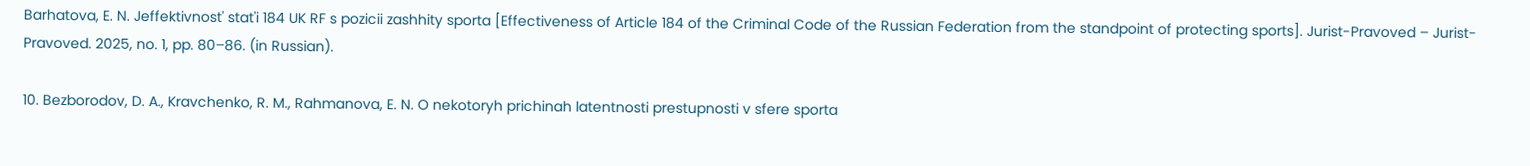Barhatova, E. N. Jeffektivnost' stat'i 184 UK RF s pozicii zashhity sporta [Effectiveness of Article 184 of the Criminal Code of the Russian Federation from the standpoint of protecting sports]. Jurist-Pravoved – Jurist-Pravoved. 2025, no. 1, pp. 80–86. (in Russian).

10. Bezborodov, D. A., Kravchenko, R. M., Rahmanova, E. N. O nekotoryh prichinah latentnosti prestupnosti v sfere sporta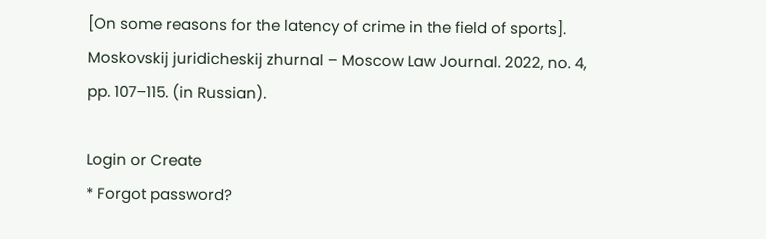[On some reasons for the latency of crime in the field of sports]. Moskovskij juridicheskij zhurnal – Moscow Law Journal. 2022, no. 4, pp. 107–115. (in Russian).

Login or Create
* Forgot password?